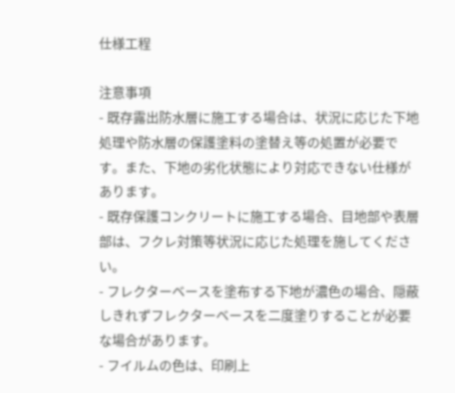仕様工程

注意事項
- 既存露出防水層に施工する場合は、状況に応じた下地処理や防水層の保護塗料の塗替え等の処置が必要です。また、下地の劣化状態により対応できない仕様があります。
- 既存保護コンクリートに施工する場合、目地部や表層部は、フクレ対策等状況に応じた処理を施してください。
- フレクターベースを塗布する下地が濃色の場合、隠蔽しきれずフレクターベースを二度塗りすることが必要な場合があります。
- フイルムの色は、印刷上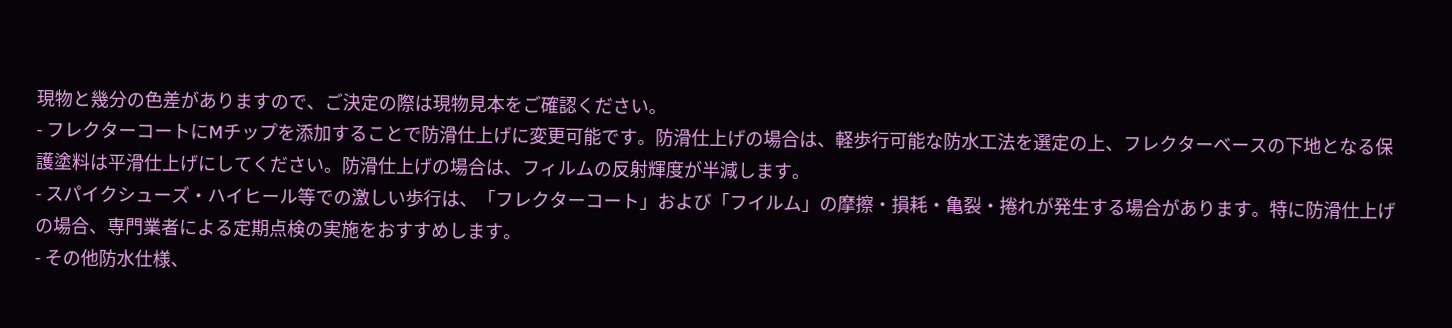現物と幾分の色差がありますので、ご決定の際は現物見本をご確認ください。
- フレクターコートにMチップを添加することで防滑仕上げに変更可能です。防滑仕上げの場合は、軽歩行可能な防水工法を選定の上、フレクターベースの下地となる保護塗料は平滑仕上げにしてください。防滑仕上げの場合は、フィルムの反射輝度が半減します。
- スパイクシューズ・ハイヒール等での激しい歩行は、「フレクターコート」および「フイルム」の摩擦・損耗・亀裂・捲れが発生する場合があります。特に防滑仕上げの場合、専門業者による定期点検の実施をおすすめします。
- その他防水仕様、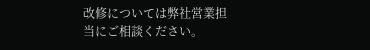改修については弊社営業担当にご相談ください。